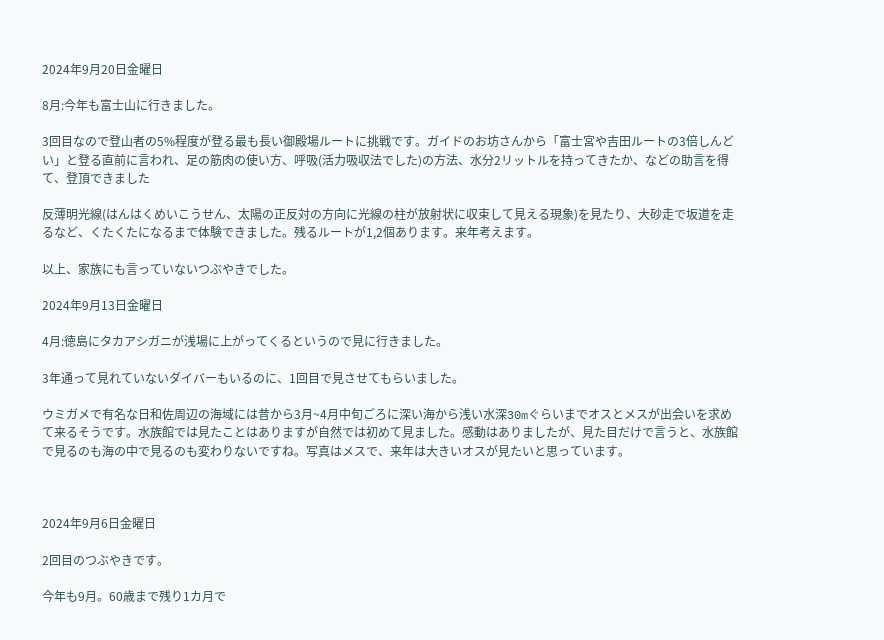2024年9月20日金曜日

8月:今年も富士山に行きました。

3回目なので登山者の5%程度が登る最も長い御殿場ルートに挑戦です。ガイドのお坊さんから「富士宮や吉田ルートの3倍しんどい」と登る直前に言われ、足の筋肉の使い方、呼吸(活力吸収法でした)の方法、水分2リットルを持ってきたか、などの助言を得て、登頂できました

反薄明光線(はんはくめいこうせん、太陽の正反対の方向に光線の柱が放射状に収束して見える現象)を見たり、大砂走で坂道を走るなど、くたくたになるまで体験できました。残るルートが1,2個あります。来年考えます。

以上、家族にも言っていないつぶやきでした。

2024年9月13日金曜日

4月:徳島にタカアシガニが浅場に上がってくるというので見に行きました。

3年通って見れていないダイバーもいるのに、1回目で見させてもらいました。

ウミガメで有名な日和佐周辺の海域には昔から3月~4月中旬ごろに深い海から浅い水深30mぐらいまでオスとメスが出会いを求めて来るそうです。水族館では見たことはありますが自然では初めて見ました。感動はありましたが、見た目だけで言うと、水族館で見るのも海の中で見るのも変わりないですね。写真はメスで、来年は大きいオスが見たいと思っています。



2024年9月6日金曜日

2回目のつぶやきです。

今年も9月。60歳まで残り1カ月で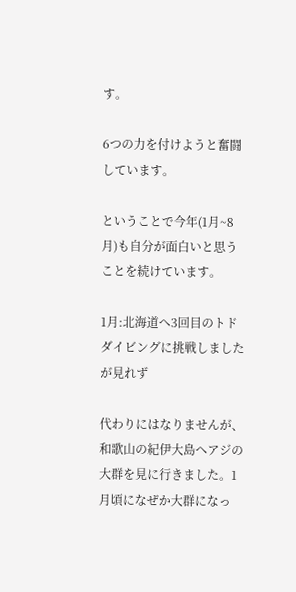す。

6つの力を付けようと奮闘しています。

ということで今年(1月~8月)も自分が面白いと思うことを続けています。

1月:北海道へ3回目のトドダイビングに挑戦しましたが見れず

代わりにはなりませんが、和歌山の紀伊大島へアジの大群を見に行きました。1月頃になぜか大群になっ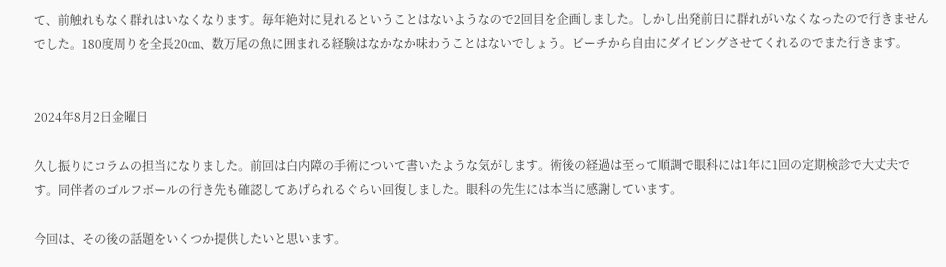て、前触れもなく群れはいなくなります。毎年絶対に見れるということはないようなので2回目を企画しました。しかし出発前日に群れがいなくなったので行きませんでした。180度周りを全長20㎝、数万尾の魚に囲まれる経験はなかなか味わうことはないでしょう。ビーチから自由にダイビングさせてくれるのでまた行きます。


2024年8月2日金曜日

久し振りにコラムの担当になりました。前回は白内障の手術について書いたような気がします。術後の経過は至って順調で眼科には1年に1回の定期検診で大丈夫です。同伴者のゴルフボールの行き先も確認してあげられるぐらい回復しました。眼科の先生には本当に感謝しています。

今回は、その後の話題をいくつか提供したいと思います。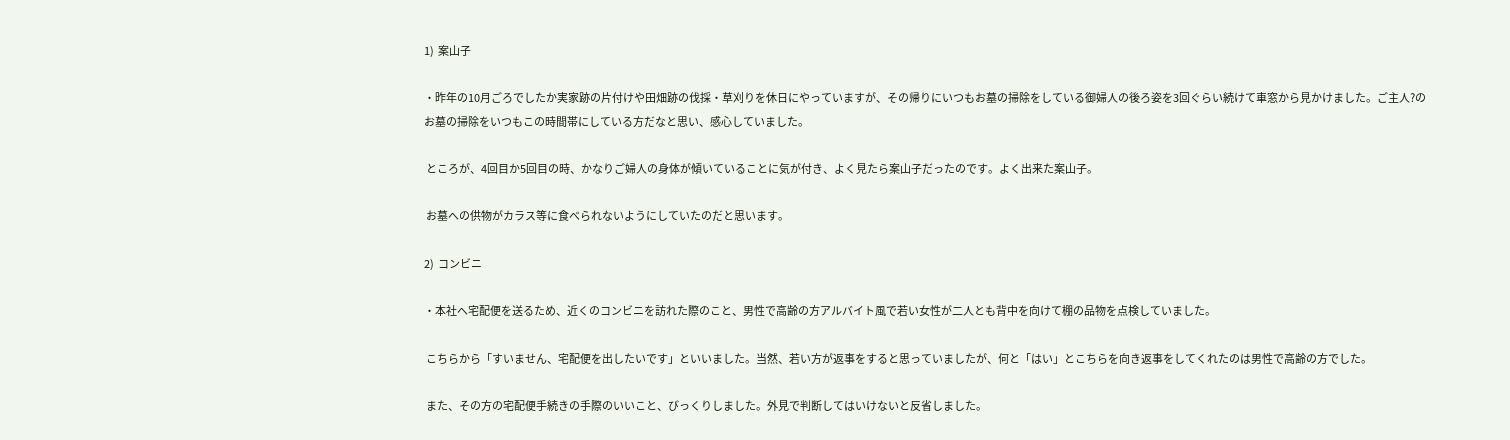1)  案山子

・昨年の10月ごろでしたか実家跡の片付けや田畑跡の伐採・草刈りを休日にやっていますが、その帰りにいつもお墓の掃除をしている御婦人の後ろ姿を3回ぐらい続けて車窓から見かけました。ご主人?のお墓の掃除をいつもこの時間帯にしている方だなと思い、感心していました。

 ところが、4回目か5回目の時、かなりご婦人の身体が傾いていることに気が付き、よく見たら案山子だったのです。よく出来た案山子。

 お墓への供物がカラス等に食べられないようにしていたのだと思います。

2)  コンビニ

・本社へ宅配便を送るため、近くのコンビニを訪れた際のこと、男性で高齢の方アルバイト風で若い女性が二人とも背中を向けて棚の品物を点検していました。

 こちらから「すいません、宅配便を出したいです」といいました。当然、若い方が返事をすると思っていましたが、何と「はい」とこちらを向き返事をしてくれたのは男性で高齢の方でした。

 また、その方の宅配便手続きの手際のいいこと、びっくりしました。外見で判断してはいけないと反省しました。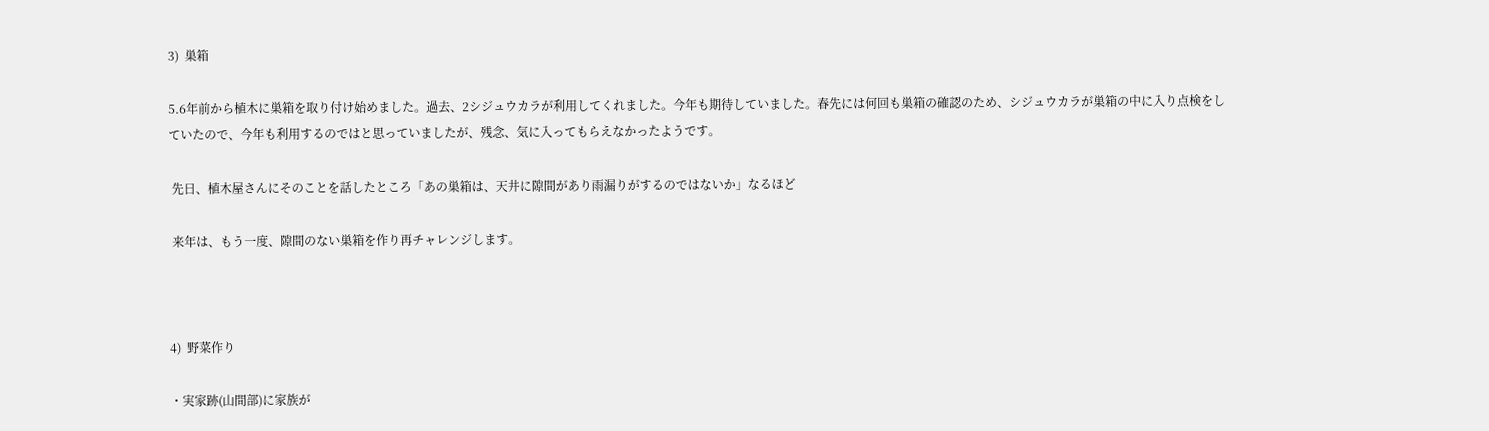3)  巣箱

5.6年前から植木に巣箱を取り付け始めました。過去、2シジュウカラが利用してくれました。今年も期待していました。春先には何回も巣箱の確認のため、シジュウカラが巣箱の中に入り点検をしていたので、今年も利用するのではと思っていましたが、残念、気に入ってもらえなかったようです。

 先日、植木屋さんにそのことを話したところ「あの巣箱は、天井に隙間があり雨漏りがするのではないか」なるほど

 来年は、もう一度、隙間のない巣箱を作り再チャレンジします。



4)  野菜作り

・実家跡(山間部)に家族が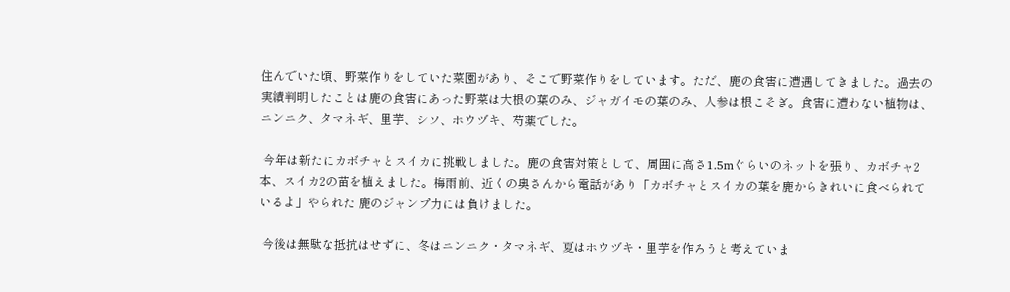住んでいた頃、野菜作りをしていた菜園があり、そこで野菜作りをしています。ただ、鹿の食害に遭遇してきました。過去の実績判明したことは鹿の食害にあった野菜は大根の葉のみ、ジャガイモの葉のみ、人参は根こそぎ。食害に遭わない植物は、ニンニク、タマネギ、里芋、シソ、ホウヅキ、芍薬でした。

 今年は新たにカボチャとスイカに挑戦しました。鹿の食害対策として、周囲に高さ1.5mぐらいのネットを張り、カボチャ2本、スイカ2の苗を植えました。梅雨前、近くの奥さんから電話があり「カボチャとスイカの葉を鹿からきれいに食べられているよ」やられた 鹿のジャンプ力には負けました。

 今後は無駄な抵抗はせずに、冬はニンニク・タマネギ、夏はホウヅキ・里芋を作ろうと考えていま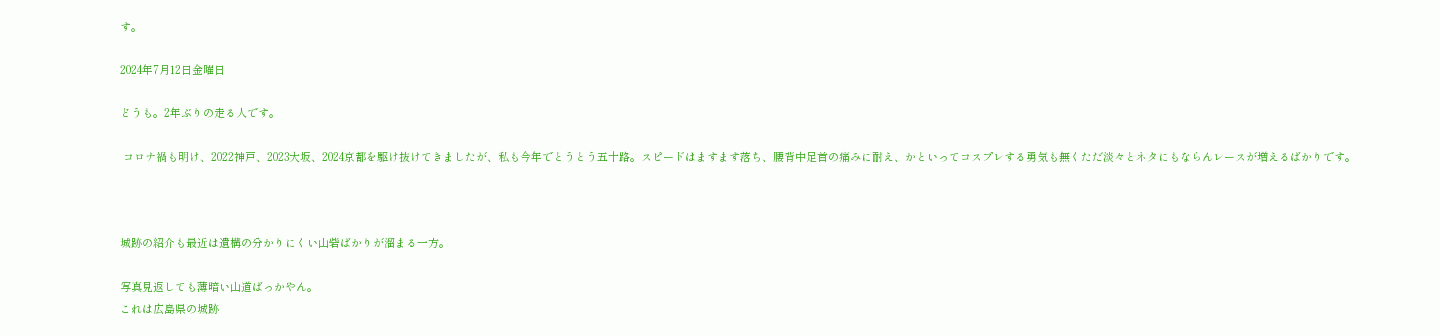す。

2024年7月12日金曜日

どうも。2年ぶりの走る人です。

 コロナ禍も明け、2022神戸、2023大坂、2024京都を駆け抜けてきましたが、私も今年でとうとう五十路。スピードはますます落ち、腰背中足首の痛みに耐え、かといってコスプレする勇気も無くただ淡々とネタにもならんレースが増えるばかりです。



城跡の紹介も最近は遺構の分かりにくい山砦ばかりが溜まる一方。

写真見返しても薄暗い山道ばっかやん。
これは広島県の城跡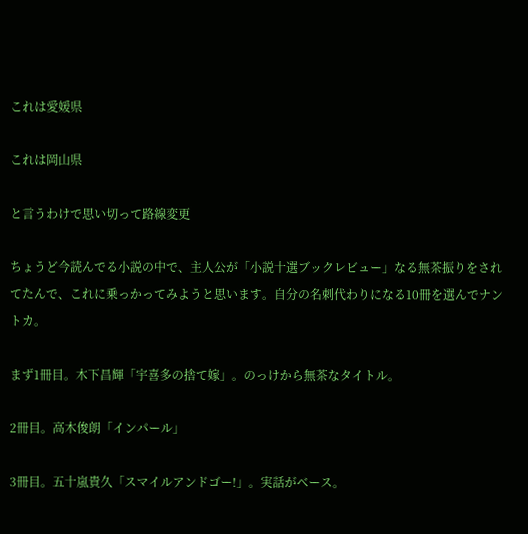これは愛媛県

これは岡山県

と言うわけで思い切って路線変更

ちょうど今読んでる小説の中で、主人公が「小説十選ブックレビュー」なる無茶振りをされてたんで、これに乗っかってみようと思います。自分の名刺代わりになる10冊を選んでナントカ。

まず1冊目。木下昌輝「宇喜多の捨て嫁」。のっけから無茶なタイトル。

2冊目。高木俊朗「インパール」

3冊目。五十嵐貴久「スマイルアンドゴー!」。実話がベース。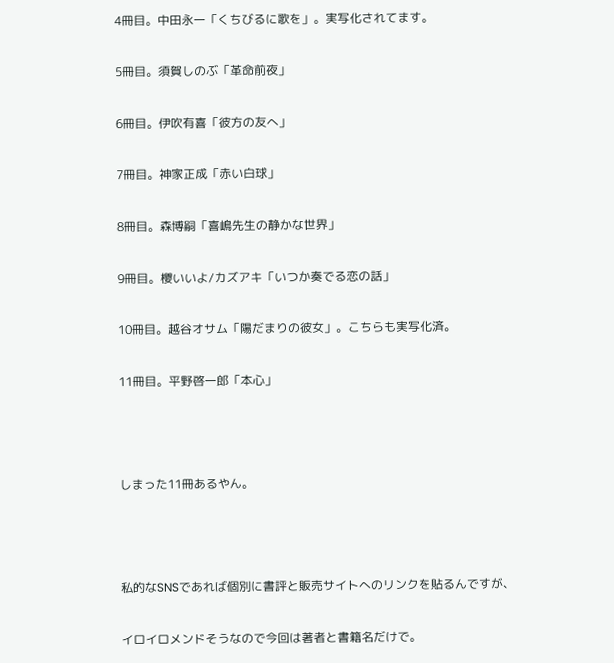4冊目。中田永一「くちびるに歌を」。実写化されてます。

5冊目。須賀しのぶ「革命前夜」

6冊目。伊吹有喜「彼方の友へ」

7冊目。神家正成「赤い白球」

8冊目。森博嗣「喜嶋先生の静かな世界」

9冊目。櫻いいよ/カズアキ「いつか奏でる恋の話」

10冊目。越谷オサム「陽だまりの彼女」。こちらも実写化済。

11冊目。平野啓一郎「本心」



しまった11冊あるやん。



私的なSNSであれば個別に書評と販売サイトへのリンクを貼るんですが、

イロイロメンドそうなので今回は著者と書籍名だけで。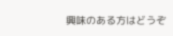興味のある方はどうぞ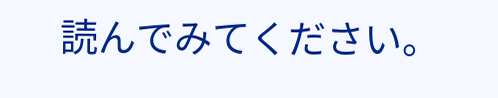読んでみてください。